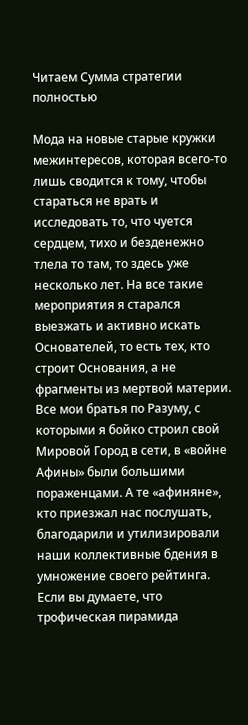Читаем Сумма стратегии полностью

Мода на новые старые кружки межинтересов, которая всего-то лишь сводится к тому, чтобы стараться не врать и исследовать то, что чуется сердцем, тихо и безденежно тлела то там, то здесь уже несколько лет. На все такие мероприятия я старался выезжать и активно искать Основателей, то есть тех, кто строит Основания, а не фрагменты из мертвой материи. Все мои братья по Разуму, с которыми я бойко строил свой Мировой Город в сети, в «войне Афины» были большими пораженцами. А те «афиняне», кто приезжал нас послушать, благодарили и утилизировали наши коллективные бдения в умножение своего рейтинга. Если вы думаете, что трофическая пирамида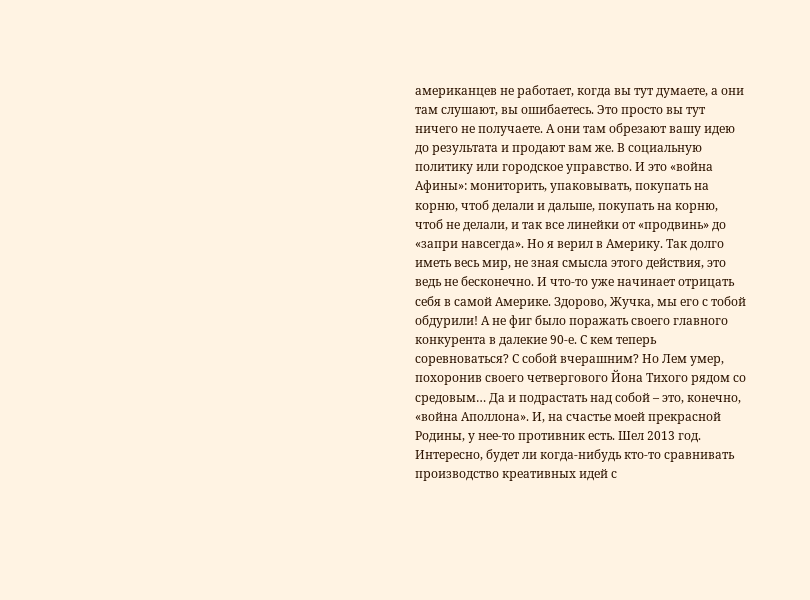американцев не работает, когда вы тут думаете, а они там слушают, вы ошибаетесь. Это просто вы тут ничего не получаете. А они там обрезают вашу идею до результата и продают вам же. В социальную политику или городское управство. И это «война Афины»: мониторить, упаковывать, покупать на корню, чтоб делали и дальше, покупать на корню, чтоб не делали, и так все линейки от «продвинь» до «запри навсегда». Но я верил в Америку. Так долго иметь весь мир, не зная смысла этого действия, это ведь не бесконечно. И что-то уже начинает отрицать себя в самой Америке. Здорово, Жучка, мы его с тобой обдурили! А не фиг было поражать своего главного конкурента в далекие 90-е. С кем теперь соревноваться? С собой вчерашним? Но Лем умер, похоронив своего четвергового Йона Тихого рядом со средовым… Да и подрастать над собой – это, конечно, «война Аполлона». И, на счастье моей прекрасной Родины, у нее-то противник есть. Шел 2013 год. Интересно, будет ли когда-нибудь кто-то сравнивать производство креативных идей с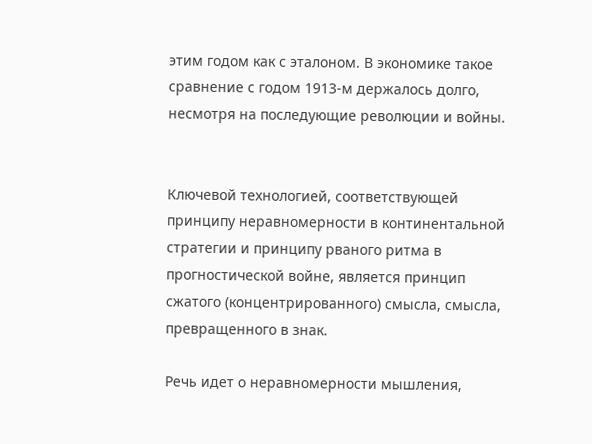этим годом как с эталоном. В экономике такое сравнение с годом 1913-м держалось долго, несмотря на последующие революции и войны.


Ключевой технологией, соответствующей принципу неравномерности в континентальной стратегии и принципу рваного ритма в прогностической войне, является принцип сжатого (концентрированного) смысла, смысла, превращенного в знак.

Речь идет о неравномерности мышления,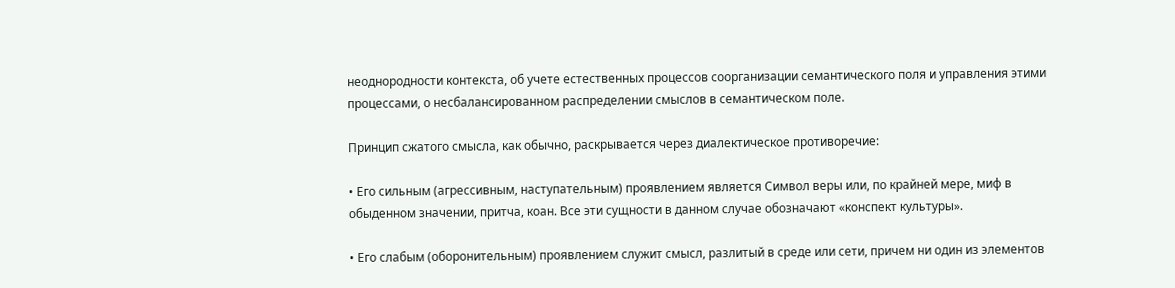неоднородности контекста, об учете естественных процессов соорганизации семантического поля и управления этими процессами, о несбалансированном распределении смыслов в семантическом поле.

Принцип сжатого смысла, как обычно, раскрывается через диалектическое противоречие:

• Его сильным (агрессивным, наступательным) проявлением является Символ веры или, по крайней мере, миф в обыденном значении, притча, коан. Все эти сущности в данном случае обозначают «конспект культуры».

• Его слабым (оборонительным) проявлением служит смысл, разлитый в среде или сети, причем ни один из элементов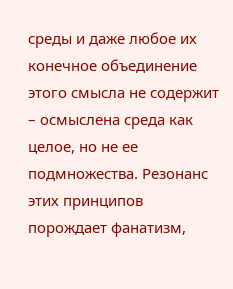среды и даже любое их конечное объединение этого смысла не содержит – осмыслена среда как целое, но не ее подмножества. Резонанс этих принципов порождает фанатизм,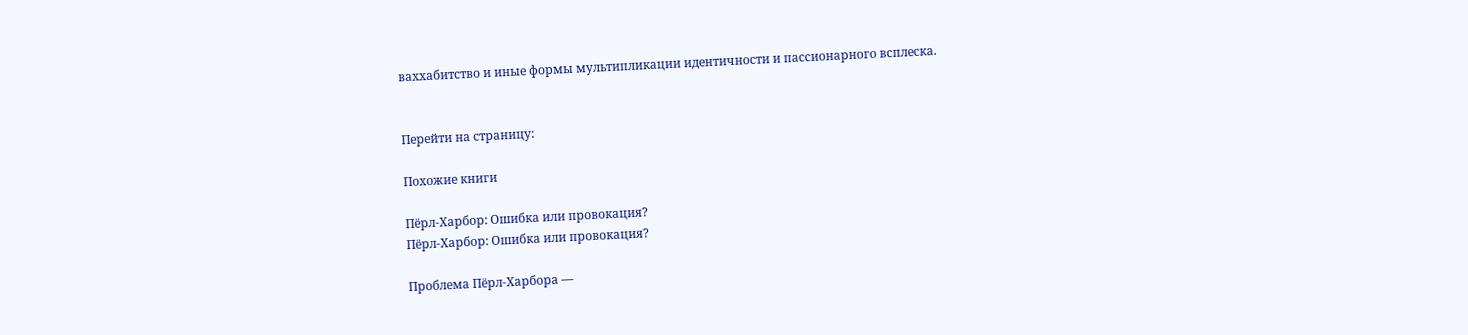ваххабитство и иные формы мультипликации идентичности и пассионарного всплеска.


Перейти на страницу:

Похожие книги

Пёрл-Харбор: Ошибка или провокация?
Пёрл-Харбор: Ошибка или провокация?

Проблема Пёрл-Харбора —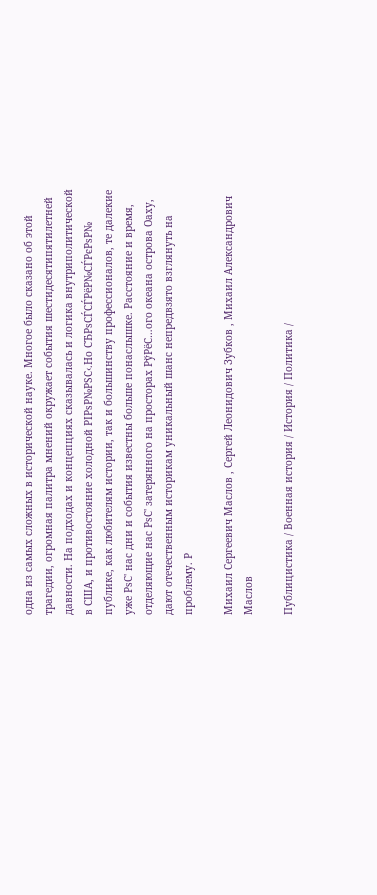одна из самых сложных в исторической науке. Многое было сказано об этой трагедии, огромная палитра мнений окружает события шестидесятипятилетней давности. На подходах и концепциях сказывалась и логика внутриполитической в США, и противостояние холодной РІРѕР№РЅС‹.Но СЂРѕСЃСЃРёР№СЃРєРѕР№ публике, как любителям истории, так и большинству профессионалов, те далекие уже РѕС' нас дни и события известны больше понаслышке. Расстояние и время, отделяющие нас РѕС' затерянного на просторах РўРёС…ого океана острова Оаху, дают отечественным историкам уникальный шанс непредвзято взглянуть на проблему. Р

Михаил Сергеевич Маслов , Сергей Леонидович Зубков , Михаил Александрович Маслов

Публицистика / Военная история / История / Политика /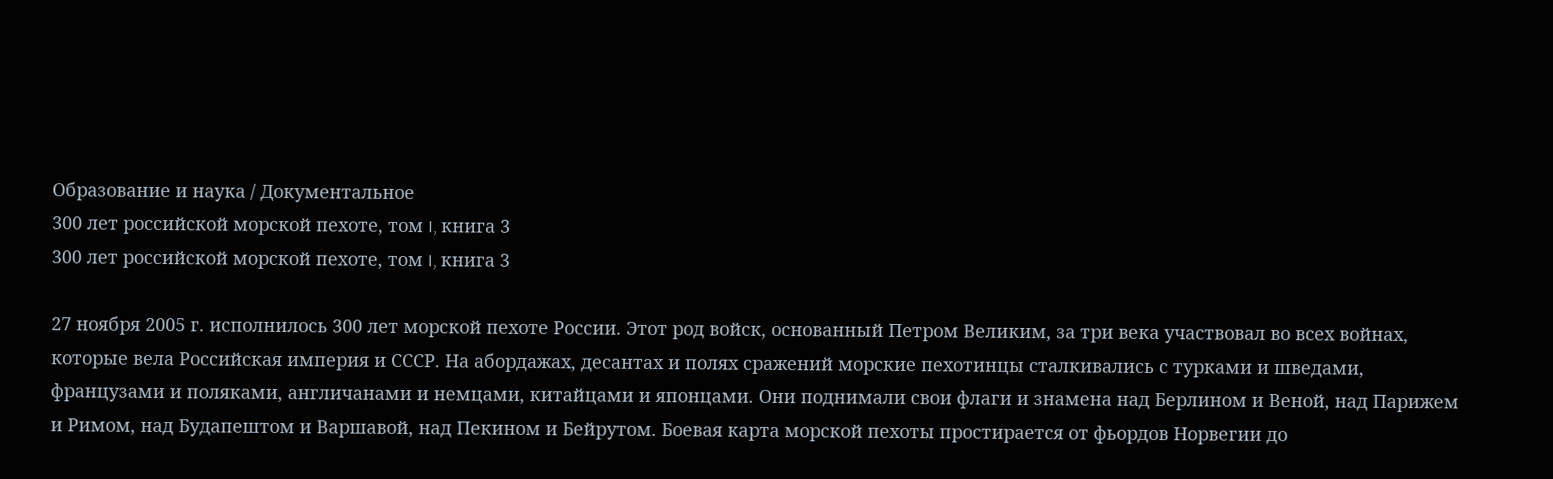Образование и наука / Документальное
300 лет российской морской пехоте, том I, книга 3
300 лет российской морской пехоте, том I, книга 3

27 ноября 2005 г. исполнилось 300 лет морской пехоте России. Этот род войск, основанный Петром Великим, за три века участвовал во всех войнах, которые вела Российская империя и СССР. На абордажах, десантах и полях сражений морские пехотинцы сталкивались с турками и шведами, французами и поляками, англичанами и немцами, китайцами и японцами. Они поднимали свои флаги и знамена над Берлином и Веной, над Парижем и Римом, над Будапештом и Варшавой, над Пекином и Бейрутом. Боевая карта морской пехоты простирается от фьордов Норвегии до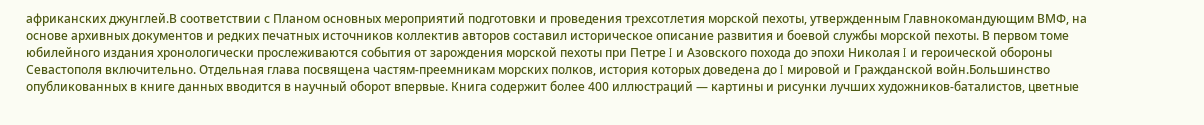африканских джунглей.В соответствии с Планом основных мероприятий подготовки и проведения трехсотлетия морской пехоты, утвержденным Главнокомандующим ВМФ, на основе архивных документов и редких печатных источников коллектив авторов составил историческое описание развития и боевой службы морской пехоты. В первом томе юбилейного издания хронологически прослеживаются события от зарождения морской пехоты при Петре I и Азовского похода до эпохи Николая I и героической обороны Севастополя включительно. Отдельная глава посвящена частям-преемникам морских полков, история которых доведена до I мировой и Гражданской войн.Большинство опубликованных в книге данных вводится в научный оборот впервые. Книга содержит более 400 иллюстраций — картины и рисунки лучших художников-баталистов, цветные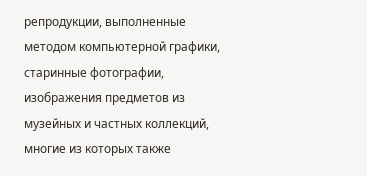репродукции, выполненные методом компьютерной графики, старинные фотографии, изображения предметов из музейных и частных коллекций, многие из которых также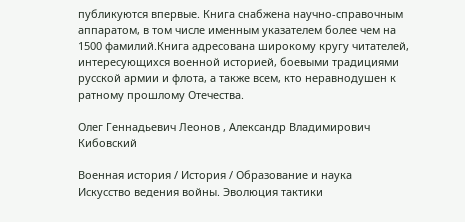публикуются впервые. Книга снабжена научно-справочным аппаратом, в том числе именным указателем более чем на 1500 фамилий.Книга адресована широкому кругу читателей, интересующихся военной историей, боевыми традициями русской армии и флота, а также всем, кто неравнодушен к ратному прошлому Отечества.

Олег Геннадьевич Леонов , Александр Владимирович Кибовский

Военная история / История / Образование и наука
Искусство ведения войны. Эволюция тактики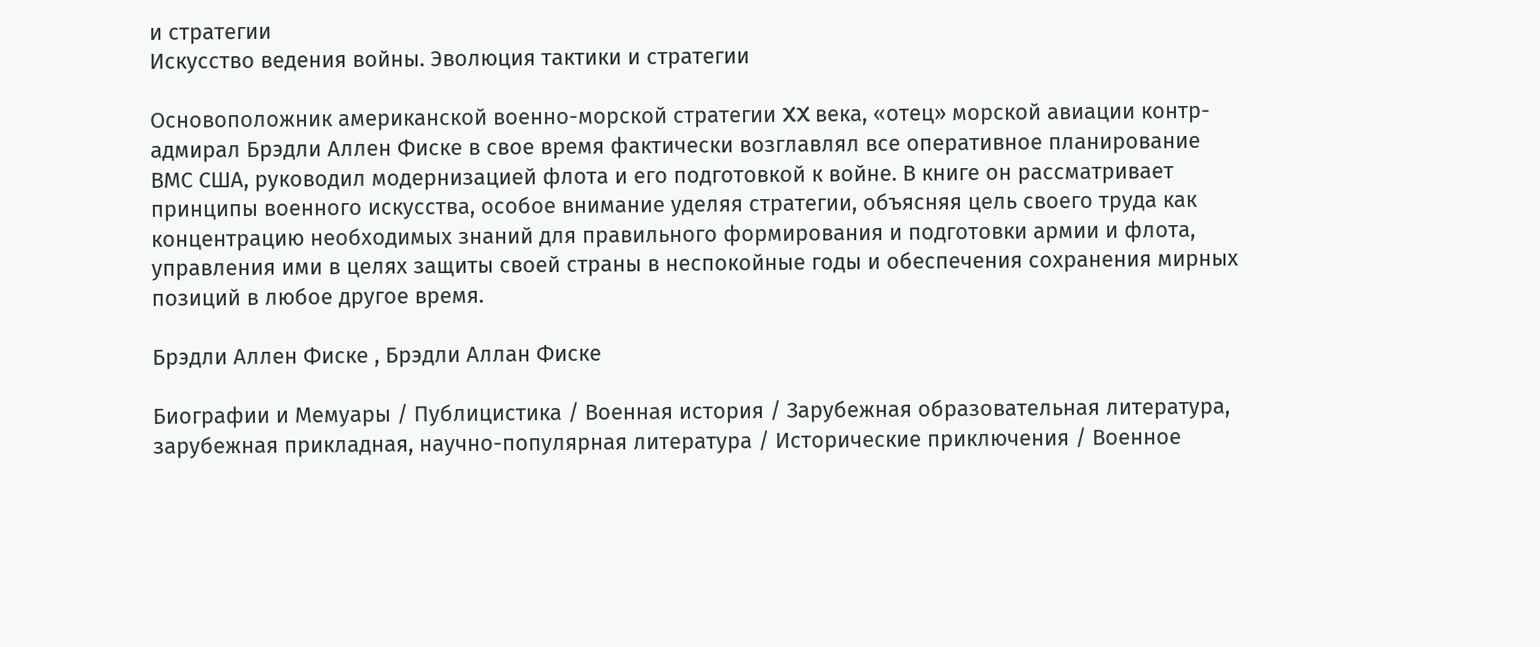и стратегии
Искусство ведения войны. Эволюция тактики и стратегии

Основоположник американской военно-морской стратегии XX века, «отец» морской авиации контр-адмирал Брэдли Аллен Фиске в свое время фактически возглавлял все оперативное планирование ВМС США, руководил модернизацией флота и его подготовкой к войне. В книге он рассматривает принципы военного искусства, особое внимание уделяя стратегии, объясняя цель своего труда как концентрацию необходимых знаний для правильного формирования и подготовки армии и флота, управления ими в целях защиты своей страны в неспокойные годы и обеспечения сохранения мирных позиций в любое другое время.

Брэдли Аллен Фиске , Брэдли Аллан Фиске

Биографии и Мемуары / Публицистика / Военная история / Зарубежная образовательная литература, зарубежная прикладная, научно-популярная литература / Исторические приключения / Военное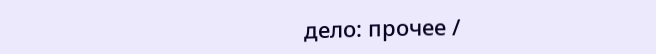дело: прочее /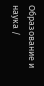Образование и наука /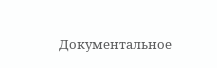Документальное